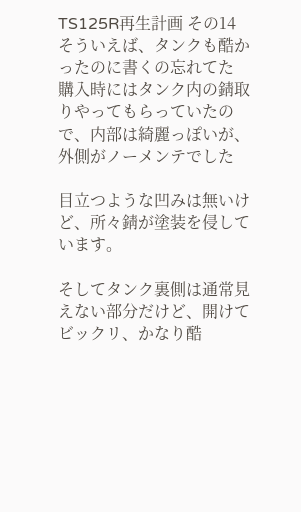TS125R再生計画 その14
そういえば、タンクも酷かったのに書くの忘れてた
購入時にはタンク内の錆取りやってもらっていたので、内部は綺麗っぽいが、
外側がノーメンテでした

目立つような凹みは無いけど、所々錆が塗装を侵しています。

そしてタンク裏側は通常見えない部分だけど、開けてビックリ、かなり酷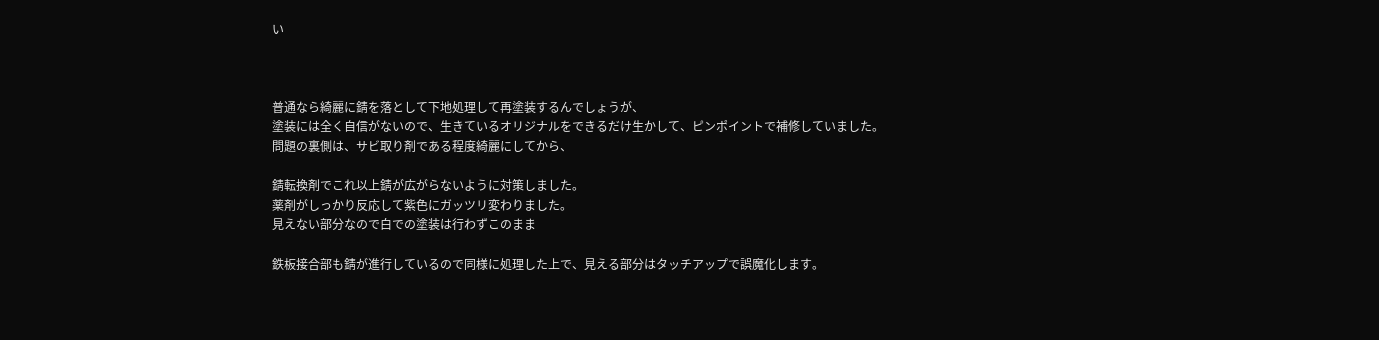い



普通なら綺麗に錆を落として下地処理して再塗装するんでしょうが、
塗装には全く自信がないので、生きているオリジナルをできるだけ生かして、ピンポイントで補修していました。
問題の裏側は、サビ取り剤である程度綺麗にしてから、

錆転換剤でこれ以上錆が広がらないように対策しました。
薬剤がしっかり反応して紫色にガッツリ変わりました。
見えない部分なので白での塗装は行わずこのまま

鉄板接合部も錆が進行しているので同様に処理した上で、見える部分はタッチアップで誤魔化します。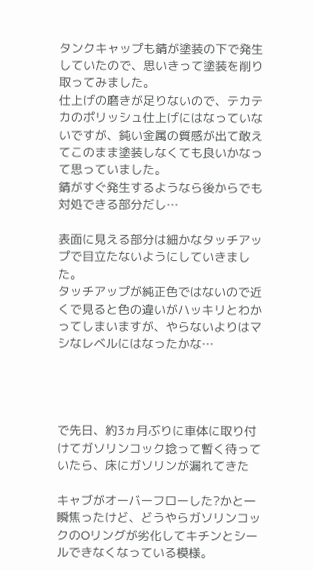タンクキャップも錆が塗装の下で発生していたので、思いきって塗装を削り取ってみました。
仕上げの磨きが足りないので、テカテカのポリッシュ仕上げにはなっていないですが、鈍い金属の質感が出て敢えてこのまま塗装しなくても良いかなって思っていました。
錆がすぐ発生するようなら後からでも対処できる部分だし…

表面に見える部分は細かなタッチアップで目立たないようにしていきました。
タッチアップが純正色ではないので近くで見ると色の違いがハッキリとわかってしまいますが、やらないよりはマシなレベルにはなったかな…




で先日、約3ヵ月ぶりに車体に取り付けてガソリンコック捻って暫く待っていたら、床にガソリンが漏れてきた

キャブがオーバーフローした?かと一瞬焦ったけど、どうやらガソリンコックのOリングが劣化してキチンとシールできなくなっている模様。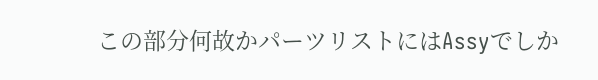この部分何故かパーツリストにはAssyでしか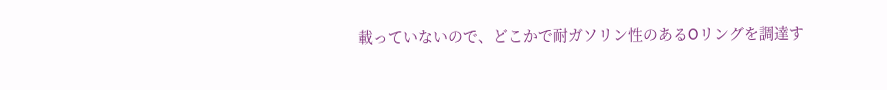載っていないので、どこかで耐ガソリン性のあるOリングを調達す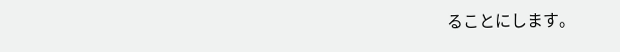ることにします。